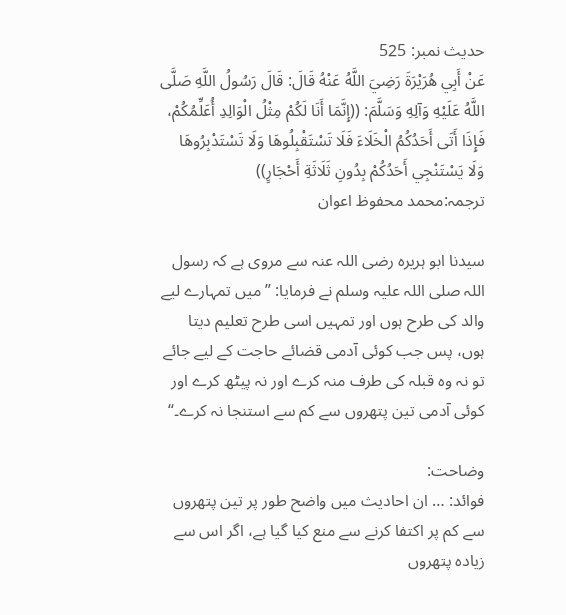حدیث نمبر: 525
عَنْ أَبِي هُرَيْرَةَ رَضِيَ اللَّهُ عَنْهُ قَالَ: قَالَ رَسُولُ اللَّهِ صَلَّى اللَّهُ عَلَيْهِ وَآلِهِ وَسَلَّمَ: ((إِنَّمَا أَنَا لَكُمْ مِثْلُ الْوَالِدِ أُعَلِّمُكُمْ، فَإِذَا أَتَى أَحَدُكُمُ الْخَلَاءَ فَلَا تَسْتَقْبِلُوهَا وَلَا تَسْتَدْبِرُوهَا وَلَا يَسْتَنْجِي أَحَدُكُمْ بِدُونِ ثَلَاثَةِ أَحْجَارٍ))
ترجمہ:محمد محفوظ اعوان

سیدنا ابو ہریرہ رضی اللہ عنہ سے مروی ہے کہ رسول اللہ صلی اللہ علیہ وسلم نے فرمایا: ”میں تمہارے لیے والد کی طرح ہوں اور تمہیں اسی طرح تعلیم دیتا ہوں، پس جب کوئی آدمی قضائے حاجت کے لیے جائے تو نہ وہ قبلہ کی طرف منہ کرے اور نہ پیٹھ کرے اور کوئی آدمی تین پتھروں سے کم سے استنجا نہ کرے۔“

وضاحت:
فوائد: … ان احادیث میں واضح طور پر تین پتھروں سے کم پر اکتفا کرنے سے منع کیا گیا ہے، اگر اس سے زیادہ پتھروں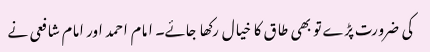کی ضرورت پڑے تو بھی طاق کا خیال رکھا جائے۔ امام احمد اور امام شافعی نے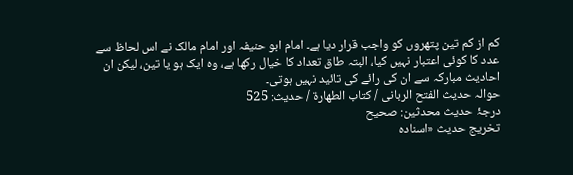کم از کم تین پتھروں کو واجب قرار دیا ہے۔ امام ابو حنیفہ اور امام مالک نے اس لحاظ سے عدد کا کوئی اعتبار نہیں کیا، البتہ طاق تعداد کا خیال رکھا ہے، وہ ایک ہو یا تین، لیکن ان احادیث مبارکہ سے ان کی رائے کی تائید نہیں ہوتی۔
حوالہ حدیث الفتح الربانی / كتاب الطهارة / حدیث: 525
درجۂ حدیث محدثین: صحیح
تخریج حدیث «اسناده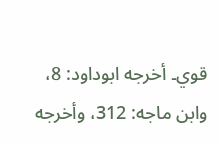قوي۔ أخرجه ابوداود: 8، وابن ماجه: 312، وأخرجه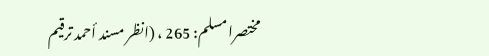مختصرا مسلم: 265 ، (انظر مسند أحمد ترقيم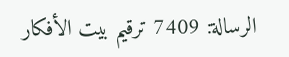الرسالة: 7409 ترقیم بيت الأفكار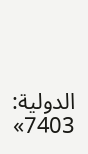الدولية: 7403»